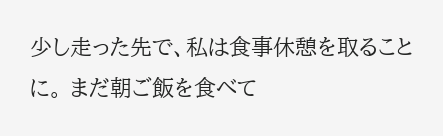少し走った先で、私は食事休憩を取ることに。 まだ朝ご飯を食べて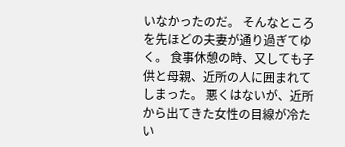いなかったのだ。 そんなところを先ほどの夫妻が通り過ぎてゆく。 食事休憩の時、又しても子供と母親、近所の人に囲まれてしまった。 悪くはないが、近所から出てきた女性の目線が冷たい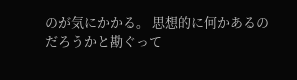のが気にかかる。 思想的に何かあるのだろうかと勘ぐって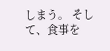しまう。 そして、食事を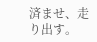済ませ、走り出す。